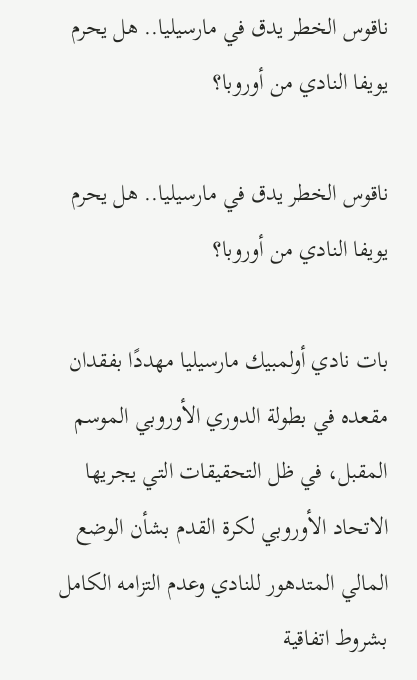ناقوس الخطر يدق في مارسيليا.. هل يحرم يويفا النادي من أوروبا؟

ناقوس الخطر يدق في مارسيليا.. هل يحرم يويفا النادي من أوروبا؟

بات نادي أولمبيك مارسيليا مهددًا بفقدان مقعده في بطولة الدوري الأوروبي الموسم المقبل، في ظل التحقيقات التي يجريها الاتحاد الأوروبي لكرة القدم بشأن الوضع المالي المتدهور للنادي وعدم التزامه الكامل بشروط اتفاقية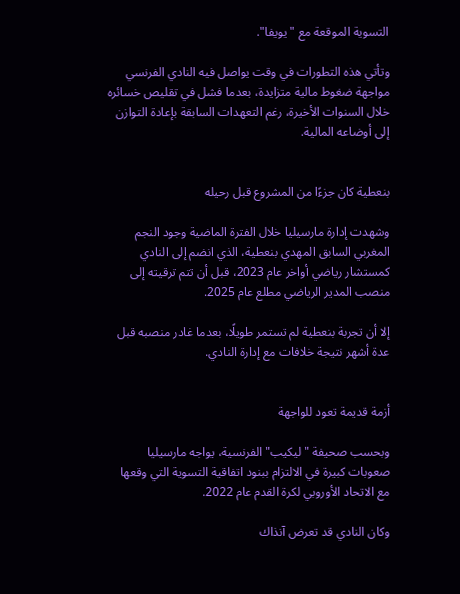التسوية الموقعة مع "يويفا".

وتأتي هذه التطورات في وقت يواصل فيه النادي الفرنسي مواجهة ضغوط مالية متزايدة، بعدما فشل في تقليص خسائره خلال السنوات الأخيرة، رغم التعهدات السابقة بإعادة التوازن إلى أوضاعه المالية.


بنعطية كان جزءًا من المشروع قبل رحيله

وشهدت إدارة مارسيليا خلال الفترة الماضية وجود النجم المغربي السابق المهدي بنعطية، الذي انضم إلى النادي كمستشار رياضي أواخر عام 2023، قبل أن تتم ترقيته إلى منصب المدير الرياضي مطلع عام 2025.

إلا أن تجربة بنعطية لم تستمر طويلًا، بعدما غادر منصبه قبل عدة أشهر نتيجة خلافات مع إدارة النادي.


أزمة قديمة تعود للواجهة

وبحسب صحيفة "ليكيب" الفرنسية، يواجه مارسيليا صعوبات كبيرة في الالتزام ببنود اتفاقية التسوية التي وقعها مع الاتحاد الأوروبي لكرة القدم عام 2022.

وكان النادي قد تعرض آنذاك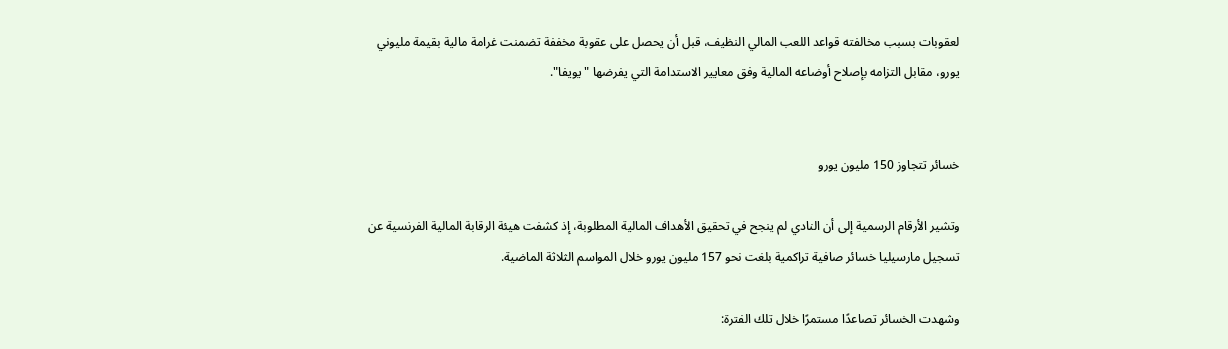لعقوبات بسبب مخالفته قواعد اللعب المالي النظيف، قبل أن يحصل على عقوبة مخففة تضمنت غرامة مالية بقيمة مليوني يورو، مقابل التزامه بإصلاح أوضاعه المالية وفق معايير الاستدامة التي يفرضها "يويفا".


خسائر تتجاوز 150 مليون يورو

وتشير الأرقام الرسمية إلى أن النادي لم ينجح في تحقيق الأهداف المالية المطلوبة، إذ كشفت هيئة الرقابة المالية الفرنسية عن تسجيل مارسيليا خسائر صافية تراكمية بلغت نحو 157 مليون يورو خلال المواسم الثلاثة الماضية.

وشهدت الخسائر تصاعدًا مستمرًا خلال تلك الفترة: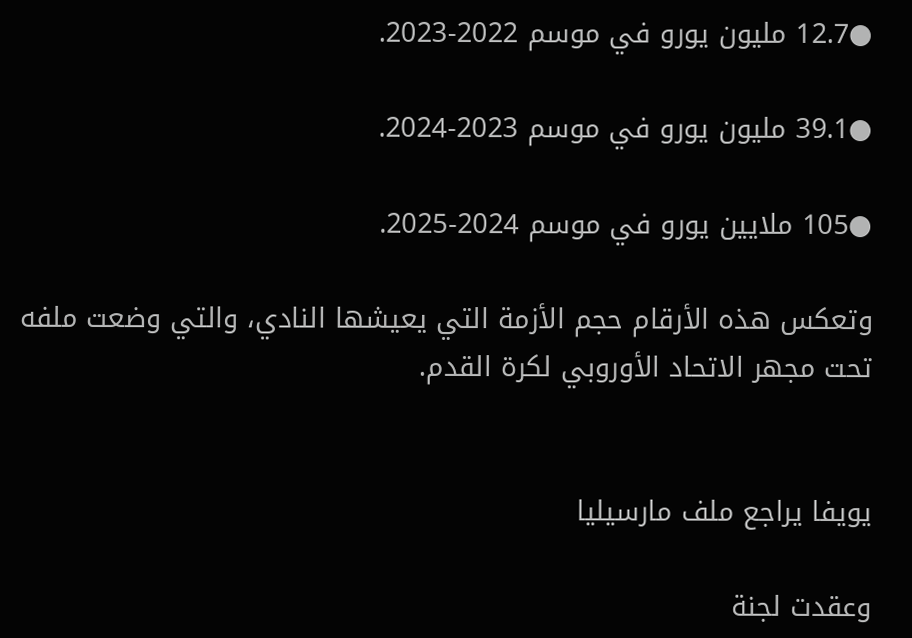●12.7 مليون يورو في موسم 2022-2023.

●39.1 مليون يورو في موسم 2023-2024.

●105 ملايين يورو في موسم 2024-2025.

وتعكس هذه الأرقام حجم الأزمة التي يعيشها النادي، والتي وضعت ملفه تحت مجهر الاتحاد الأوروبي لكرة القدم.


يويفا يراجع ملف مارسيليا

وعقدت لجنة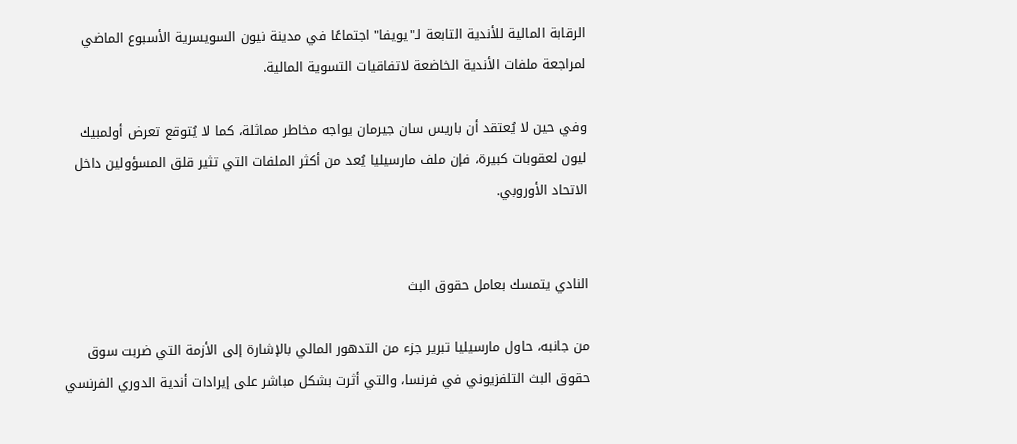الرقابة المالية للأندية التابعة لـ"يويفا" اجتماعًا في مدينة نيون السويسرية الأسبوع الماضي لمراجعة ملفات الأندية الخاضعة لاتفاقيات التسوية المالية.

وفي حين لا يُعتقد أن باريس سان جيرمان يواجه مخاطر مماثلة، كما لا يُتوقع تعرض أولمبيك ليون لعقوبات كبيرة، فإن ملف مارسيليا يُعد من أكثر الملفات التي تثير قلق المسؤولين داخل الاتحاد الأوروبي.


النادي يتمسك بعامل حقوق البث

من جانبه، حاول مارسيليا تبرير جزء من التدهور المالي بالإشارة إلى الأزمة التي ضربت سوق حقوق البث التلفزيوني في فرنسا، والتي أثرت بشكل مباشر على إيرادات أندية الدوري الفرنسي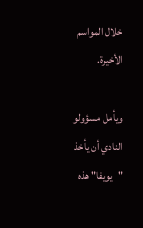خلال المواسم الأخيرة.

ويأمل مسؤولو النادي أن يأخذ "يويفا" هذه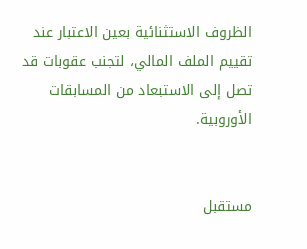الظروف الاستثنائية بعين الاعتبار عند تقييم الملف المالي، لتجنب عقوبات قد تصل إلى الاستبعاد من المسابقات الأوروبية.


مستقبل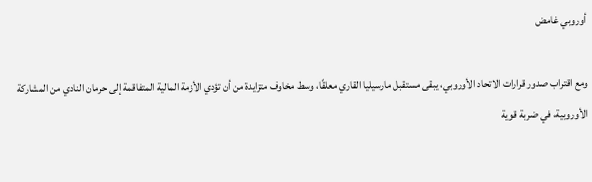أوروبي غامض

ومع اقتراب صدور قرارات الاتحاد الأوروبي، يبقى مستقبل مارسيليا القاري معلقًا، وسط مخاوف متزايدة من أن تؤدي الأزمة المالية المتفاقمة إلى حرمان النادي من المشاركة الأوروبية، في ضربة قوية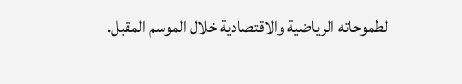لطموحاته الرياضية والاقتصادية خلال الموسم المقبل.